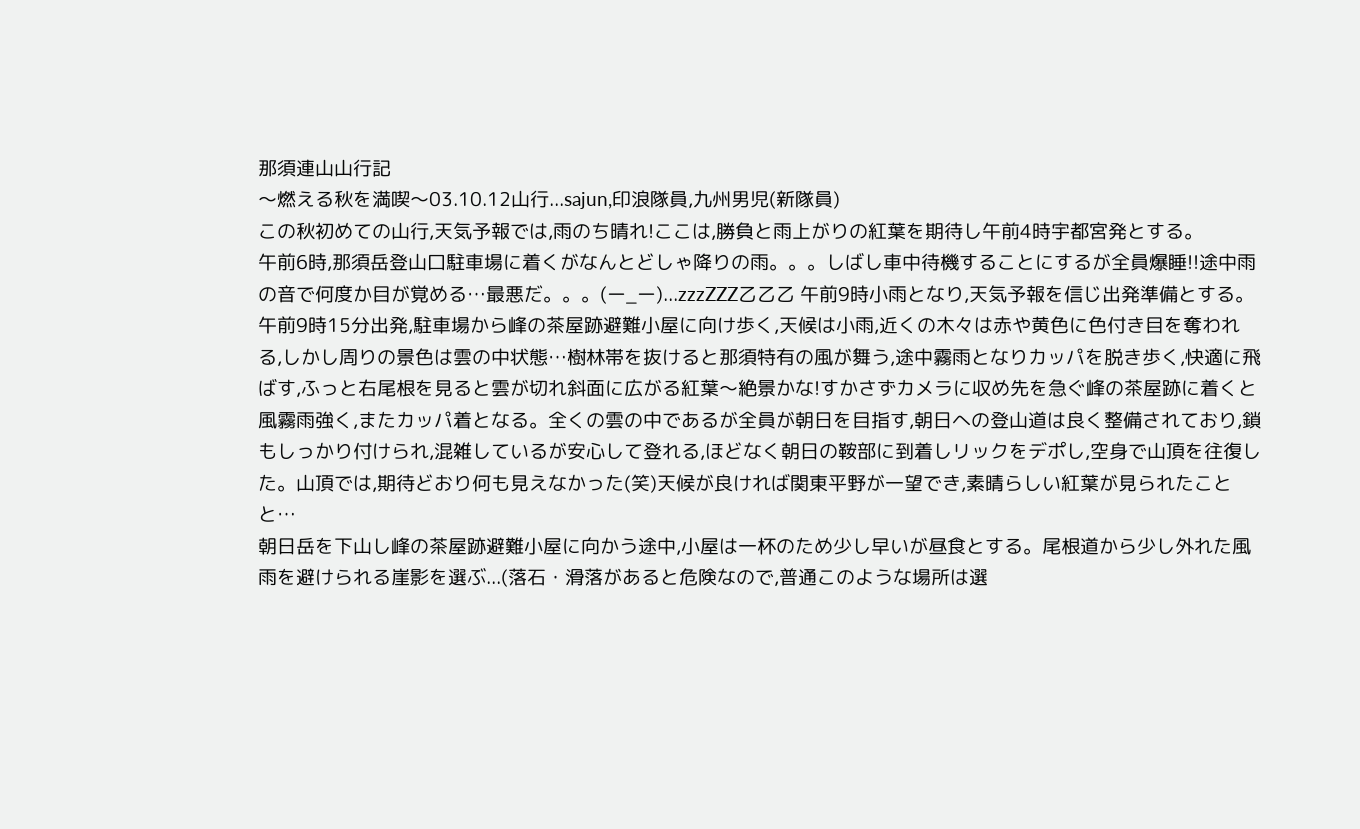那須連山山行記
〜燃える秋を満喫〜03.10.12山行...sajun,印浪隊員,九州男児(新隊員)
この秋初めての山行,天気予報では,雨のち晴れ!ここは,勝負と雨上がりの紅葉を期待し午前4時宇都宮発とする。
午前6時,那須岳登山口駐車場に着くがなんとどしゃ降りの雨。。。しばし車中待機することにするが全員爆睡!!途中雨の音で何度か目が覚める…最悪だ。。。(ー_ー)...zzzZZZ乙乙乙 午前9時小雨となり,天気予報を信じ出発準備とする。
午前9時15分出発,駐車場から峰の茶屋跡避難小屋に向け歩く,天候は小雨,近くの木々は赤や黄色に色付き目を奪われる,しかし周りの景色は雲の中状態…樹林帯を抜けると那須特有の風が舞う,途中霧雨となりカッパを脱き歩く,快適に飛ばす,ふっと右尾根を見ると雲が切れ斜面に広がる紅葉〜絶景かな!すかさずカメラに収め先を急ぐ峰の茶屋跡に着くと風霧雨強く,またカッパ着となる。全くの雲の中であるが全員が朝日を目指す,朝日への登山道は良く整備されており,鎖もしっかり付けられ,混雑しているが安心して登れる,ほどなく朝日の鞍部に到着しリックをデポし,空身で山頂を往復した。山頂では,期待どおり何も見えなかった(笑)天候が良ければ関東平野が一望でき,素晴らしい紅葉が見られたことと…
朝日岳を下山し峰の茶屋跡避難小屋に向かう途中,小屋は一杯のため少し早いが昼食とする。尾根道から少し外れた風雨を避けられる崖影を選ぶ...(落石・滑落があると危険なので,普通このような場所は選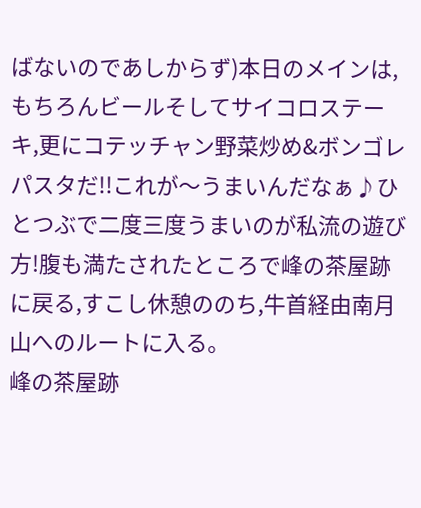ばないのであしからず)本日のメインは,もちろんビールそしてサイコロステーキ,更にコテッチャン野菜炒め&ボンゴレパスタだ!!これが〜うまいんだなぁ♪ひとつぶで二度三度うまいのが私流の遊び方!腹も満たされたところで峰の茶屋跡に戻る,すこし休憩ののち,牛首経由南月山へのルートに入る。
峰の茶屋跡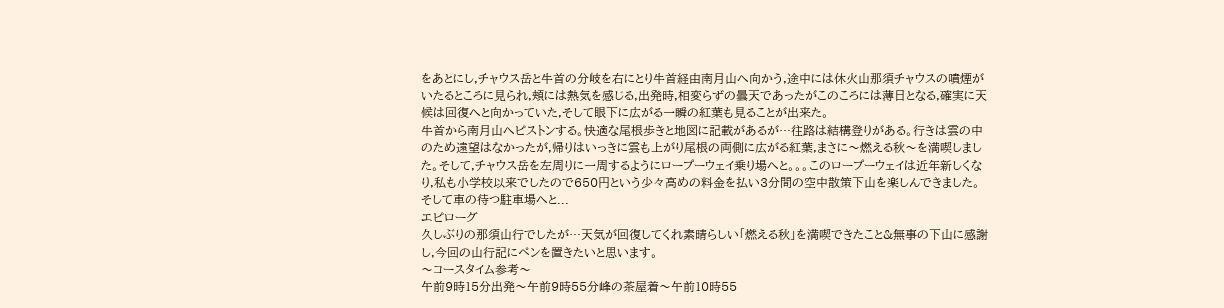をあとにし,チャウス岳と牛首の分岐を右にとり牛首経由南月山へ向かう,途中には休火山那須チャウスの噴煙がいたるところに見られ,頬には熱気を感じる,出発時,相変らずの曇天であったがこのころには薄日となる,確実に天候は回復へと向かっていた,そして眼下に広がる一瞬の紅葉も見ることが出来た。
牛首から南月山へピストンする。快適な尾根歩きと地図に記載があるが…往路は結構登りがある。行きは雲の中のため遠望はなかったが,帰りはいっきに雲も上がり尾根の両側に広がる紅葉,まさに〜燃える秋〜を満喫しました。そして,チャウス岳を左周りに一周するようにロープーウェイ乗り場へと。。。このロープーウェイは近年新しくなり,私も小学校以来でしたので650円という少々高めの料金を払い3分間の空中散策下山を楽しんできました。そして車の待つ駐車場へと...
エピローグ
久しぶりの那須山行でしたが…天気が回復してくれ素晴らしい「燃える秋」を満喫できたこと&無事の下山に感謝し,今回の山行記にペンを置きたいと思います。
〜コースタイム参考〜
午前9時15分出発〜午前9時55分峰の茶屋着〜午前10時55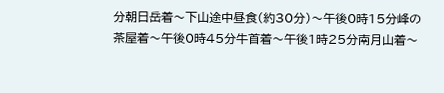分朝日岳着〜下山途中昼食(約30分)〜午後0時15分峰の茶屋着〜午後0時45分牛首着〜午後1時25分南月山着〜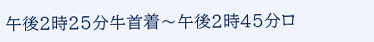午後2時25分牛首着〜午後2時45分ロ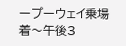ープーウェイ乗場着〜午後3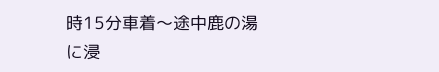時15分車着〜途中鹿の湯に浸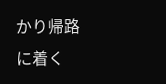かり帰路に着く